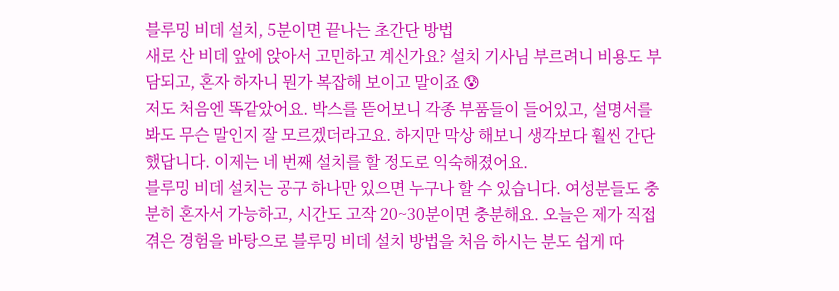블루밍 비데 설치, 5분이면 끝나는 초간단 방법
새로 산 비데 앞에 앉아서 고민하고 계신가요? 설치 기사님 부르려니 비용도 부담되고, 혼자 하자니 뭔가 복잡해 보이고 말이죠 😰
저도 처음엔 똑같았어요. 박스를 뜯어보니 각종 부품들이 들어있고, 설명서를 봐도 무슨 말인지 잘 모르겠더라고요. 하지만 막상 해보니 생각보다 훨씬 간단했답니다. 이제는 네 번째 설치를 할 정도로 익숙해졌어요.
블루밍 비데 설치는 공구 하나만 있으면 누구나 할 수 있습니다. 여성분들도 충분히 혼자서 가능하고, 시간도 고작 20~30분이면 충분해요. 오늘은 제가 직접 겪은 경험을 바탕으로 블루밍 비데 설치 방법을 처음 하시는 분도 쉽게 따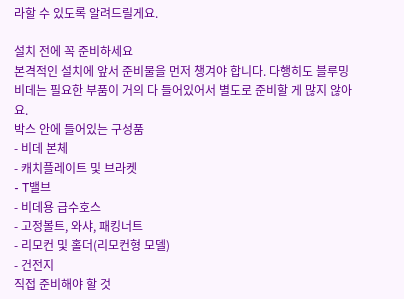라할 수 있도록 알려드릴게요.

설치 전에 꼭 준비하세요
본격적인 설치에 앞서 준비물을 먼저 챙겨야 합니다. 다행히도 블루밍 비데는 필요한 부품이 거의 다 들어있어서 별도로 준비할 게 많지 않아요.
박스 안에 들어있는 구성품
- 비데 본체
- 캐치플레이트 및 브라켓
- T밸브
- 비데용 급수호스
- 고정볼트, 와샤, 패킹너트
- 리모컨 및 홀더(리모컨형 모델)
- 건전지
직접 준비해야 할 것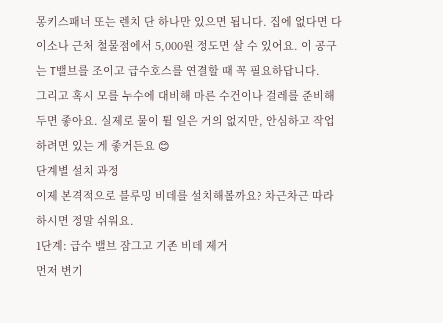몽키스패너 또는 렌치 단 하나만 있으면 됩니다. 집에 없다면 다이소나 근처 철물점에서 5,000원 정도면 살 수 있어요. 이 공구는 T밸브를 조이고 급수호스를 연결할 때 꼭 필요하답니다.
그리고 혹시 모를 누수에 대비해 마른 수건이나 걸레를 준비해두면 좋아요. 실제로 물이 튈 일은 거의 없지만, 안심하고 작업하려면 있는 게 좋거든요 😊
단계별 설치 과정
이제 본격적으로 블루밍 비데를 설치해볼까요? 차근차근 따라하시면 정말 쉬워요.
1단계: 급수 밸브 잠그고 기존 비데 제거
먼저 변기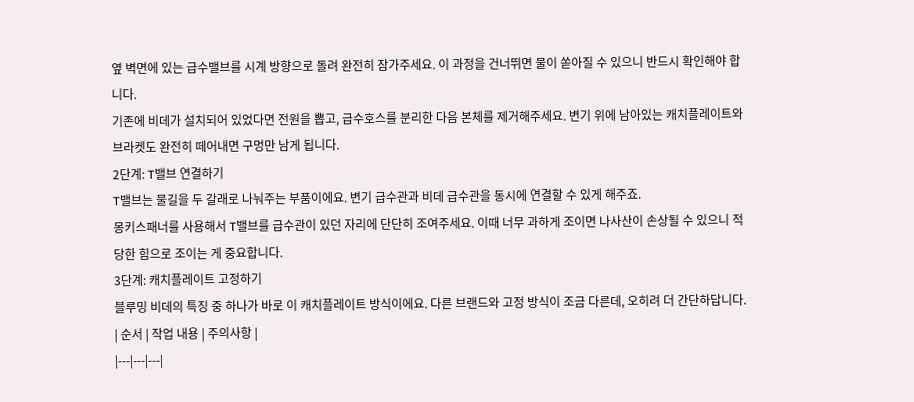옆 벽면에 있는 급수밸브를 시계 방향으로 돌려 완전히 잠가주세요. 이 과정을 건너뛰면 물이 쏟아질 수 있으니 반드시 확인해야 합니다.
기존에 비데가 설치되어 있었다면 전원을 뽑고, 급수호스를 분리한 다음 본체를 제거해주세요. 변기 위에 남아있는 캐치플레이트와 브라켓도 완전히 떼어내면 구멍만 남게 됩니다.
2단계: T밸브 연결하기
T밸브는 물길을 두 갈래로 나눠주는 부품이에요. 변기 급수관과 비데 급수관을 동시에 연결할 수 있게 해주죠.
몽키스패너를 사용해서 T밸브를 급수관이 있던 자리에 단단히 조여주세요. 이때 너무 과하게 조이면 나사산이 손상될 수 있으니 적당한 힘으로 조이는 게 중요합니다.
3단계: 캐치플레이트 고정하기
블루밍 비데의 특징 중 하나가 바로 이 캐치플레이트 방식이에요. 다른 브랜드와 고정 방식이 조금 다른데, 오히려 더 간단하답니다.
| 순서 | 작업 내용 | 주의사항 |
|---|---|---|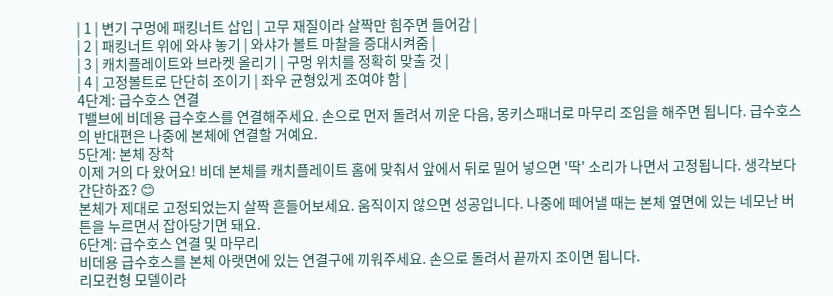| 1 | 변기 구멍에 패킹너트 삽입 | 고무 재질이라 살짝만 힘주면 들어감 |
| 2 | 패킹너트 위에 와샤 놓기 | 와샤가 볼트 마찰을 증대시켜줌 |
| 3 | 캐치플레이트와 브라켓 올리기 | 구멍 위치를 정확히 맞출 것 |
| 4 | 고정볼트로 단단히 조이기 | 좌우 균형있게 조여야 함 |
4단계: 급수호스 연결
T밸브에 비데용 급수호스를 연결해주세요. 손으로 먼저 돌려서 끼운 다음, 몽키스패너로 마무리 조임을 해주면 됩니다. 급수호스의 반대편은 나중에 본체에 연결할 거예요.
5단계: 본체 장착
이제 거의 다 왔어요! 비데 본체를 캐치플레이트 홈에 맞춰서 앞에서 뒤로 밀어 넣으면 '딱' 소리가 나면서 고정됩니다. 생각보다 간단하죠? 😊
본체가 제대로 고정되었는지 살짝 흔들어보세요. 움직이지 않으면 성공입니다. 나중에 떼어낼 때는 본체 옆면에 있는 네모난 버튼을 누르면서 잡아당기면 돼요.
6단계: 급수호스 연결 및 마무리
비데용 급수호스를 본체 아랫면에 있는 연결구에 끼워주세요. 손으로 돌려서 끝까지 조이면 됩니다.
리모컨형 모델이라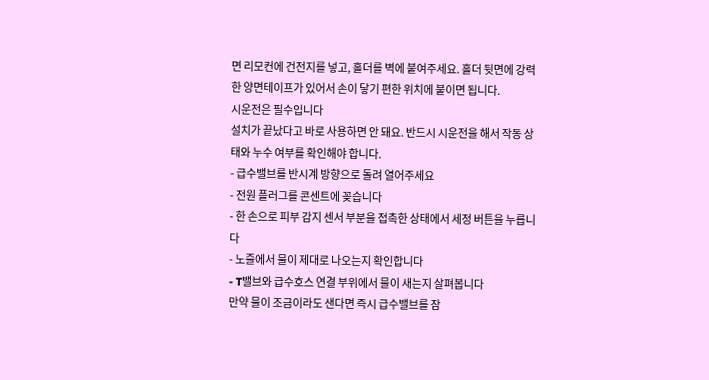면 리모컨에 건전지를 넣고, 홀더를 벽에 붙여주세요. 홀더 뒷면에 강력한 양면테이프가 있어서 손이 닿기 편한 위치에 붙이면 됩니다.
시운전은 필수입니다
설치가 끝났다고 바로 사용하면 안 돼요. 반드시 시운전을 해서 작동 상태와 누수 여부를 확인해야 합니다.
- 급수밸브를 반시계 방향으로 돌려 열어주세요
- 전원 플러그를 콘센트에 꽂습니다
- 한 손으로 피부 감지 센서 부분을 접촉한 상태에서 세정 버튼을 누릅니다
- 노즐에서 물이 제대로 나오는지 확인합니다
- T밸브와 급수호스 연결 부위에서 물이 새는지 살펴봅니다
만약 물이 조금이라도 샌다면 즉시 급수밸브를 잠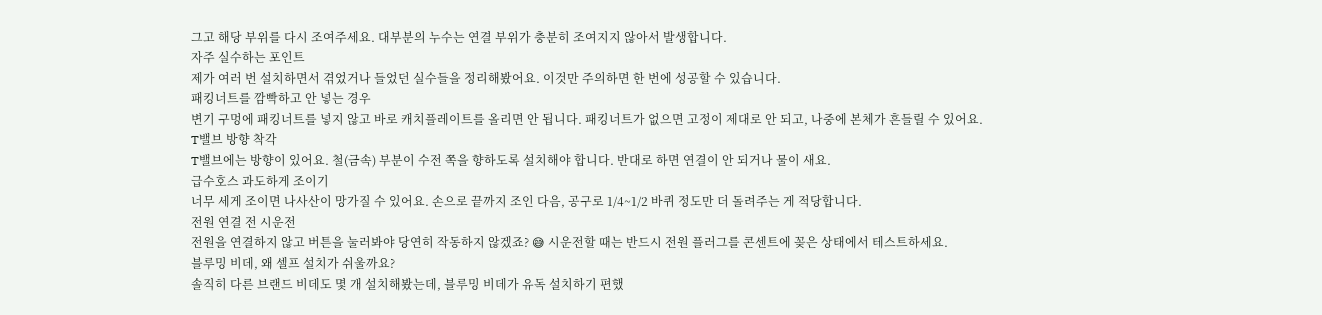그고 해당 부위를 다시 조여주세요. 대부분의 누수는 연결 부위가 충분히 조여지지 않아서 발생합니다.
자주 실수하는 포인트
제가 여러 번 설치하면서 겪었거나 들었던 실수들을 정리해봤어요. 이것만 주의하면 한 번에 성공할 수 있습니다.
패킹너트를 깜빡하고 안 넣는 경우
변기 구멍에 패킹너트를 넣지 않고 바로 캐치플레이트를 올리면 안 됩니다. 패킹너트가 없으면 고정이 제대로 안 되고, 나중에 본체가 흔들릴 수 있어요.
T밸브 방향 착각
T밸브에는 방향이 있어요. 철(금속) 부분이 수전 쪽을 향하도록 설치해야 합니다. 반대로 하면 연결이 안 되거나 물이 새요.
급수호스 과도하게 조이기
너무 세게 조이면 나사산이 망가질 수 있어요. 손으로 끝까지 조인 다음, 공구로 1/4~1/2 바퀴 정도만 더 돌려주는 게 적당합니다.
전원 연결 전 시운전
전원을 연결하지 않고 버튼을 눌러봐야 당연히 작동하지 않겠죠? 😅 시운전할 때는 반드시 전원 플러그를 콘센트에 꽂은 상태에서 테스트하세요.
블루밍 비데, 왜 셀프 설치가 쉬울까요?
솔직히 다른 브랜드 비데도 몇 개 설치해봤는데, 블루밍 비데가 유독 설치하기 편했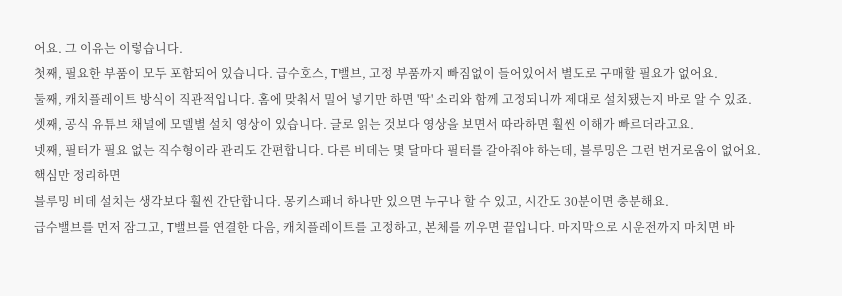어요. 그 이유는 이렇습니다.
첫째, 필요한 부품이 모두 포함되어 있습니다. 급수호스, T밸브, 고정 부품까지 빠짐없이 들어있어서 별도로 구매할 필요가 없어요.
둘째, 캐치플레이트 방식이 직관적입니다. 홈에 맞춰서 밀어 넣기만 하면 '딱' 소리와 함께 고정되니까 제대로 설치됐는지 바로 알 수 있죠.
셋째, 공식 유튜브 채널에 모델별 설치 영상이 있습니다. 글로 읽는 것보다 영상을 보면서 따라하면 훨씬 이해가 빠르더라고요.
넷째, 필터가 필요 없는 직수형이라 관리도 간편합니다. 다른 비데는 몇 달마다 필터를 갈아줘야 하는데, 블루밍은 그런 번거로움이 없어요.
핵심만 정리하면
블루밍 비데 설치는 생각보다 훨씬 간단합니다. 몽키스패너 하나만 있으면 누구나 할 수 있고, 시간도 30분이면 충분해요.
급수밸브를 먼저 잠그고, T밸브를 연결한 다음, 캐치플레이트를 고정하고, 본체를 끼우면 끝입니다. 마지막으로 시운전까지 마치면 바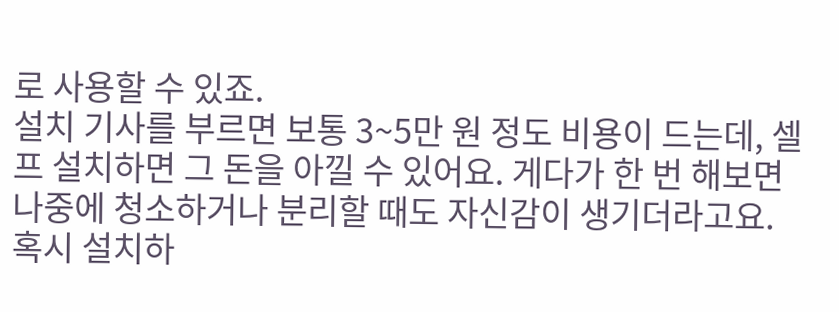로 사용할 수 있죠.
설치 기사를 부르면 보통 3~5만 원 정도 비용이 드는데, 셀프 설치하면 그 돈을 아낄 수 있어요. 게다가 한 번 해보면 나중에 청소하거나 분리할 때도 자신감이 생기더라고요.
혹시 설치하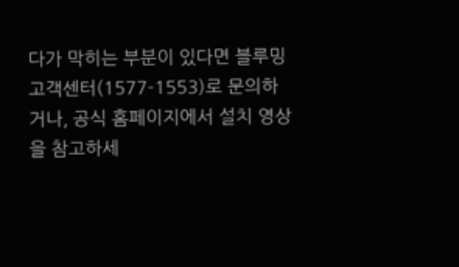다가 막히는 부분이 있다면 블루밍 고객센터(1577-1553)로 문의하거나, 공식 홈페이지에서 설치 영상을 참고하세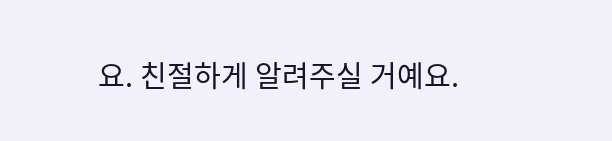요. 친절하게 알려주실 거예요.